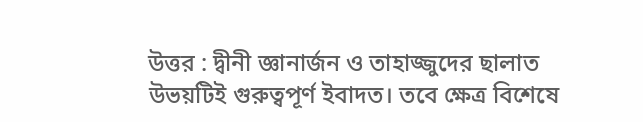উত্তর : দ্বীনী জ্ঞানার্জন ও তাহাজ্জুদের ছালাত উভয়টিই গুরুত্বপূর্ণ ইবাদত। তবে ক্ষেত্র বিশেষে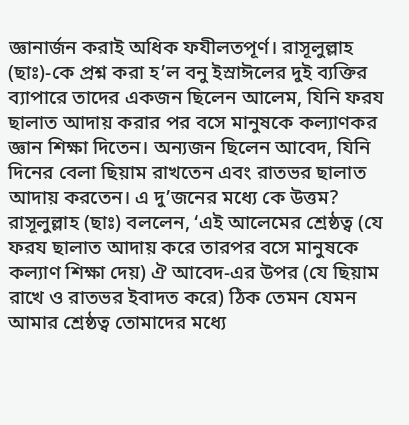জ্ঞানার্জন করাই অধিক ফযীলতপূর্ণ। রাসূলুল্লাহ (ছাঃ)-কে প্রশ্ন করা হ’ল বনু ইস্রাঈলের দুই ব্যক্তির ব্যাপারে তাদের একজন ছিলেন আলেম, যিনি ফরয ছালাত আদায় করার পর বসে মানুষকে কল্যাণকর জ্ঞান শিক্ষা দিতেন। অন্যজন ছিলেন আবেদ, যিনি দিনের বেলা ছিয়াম রাখতেন এবং রাতভর ছালাত আদায় করতেন। এ দু’জনের মধ্যে কে উত্তম? রাসূলুল্লাহ (ছাঃ) বললেন, ‘এই আলেমের শ্রেষ্ঠত্ব (যে ফরয ছালাত আদায় করে তারপর বসে মানুষকে কল্যাণ শিক্ষা দেয়) ঐ আবেদ-এর উপর (যে ছিয়াম রাখে ও রাতভর ইবাদত করে) ঠিক তেমন যেমন আমার শ্রেষ্ঠত্ব তোমাদের মধ্যে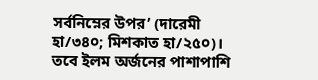সর্বনিম্নের উপর’ (দারেমী হা/৩৪০; মিশকাত হা/২৫০)। তবে ইলম অর্জনের পাশাপাশি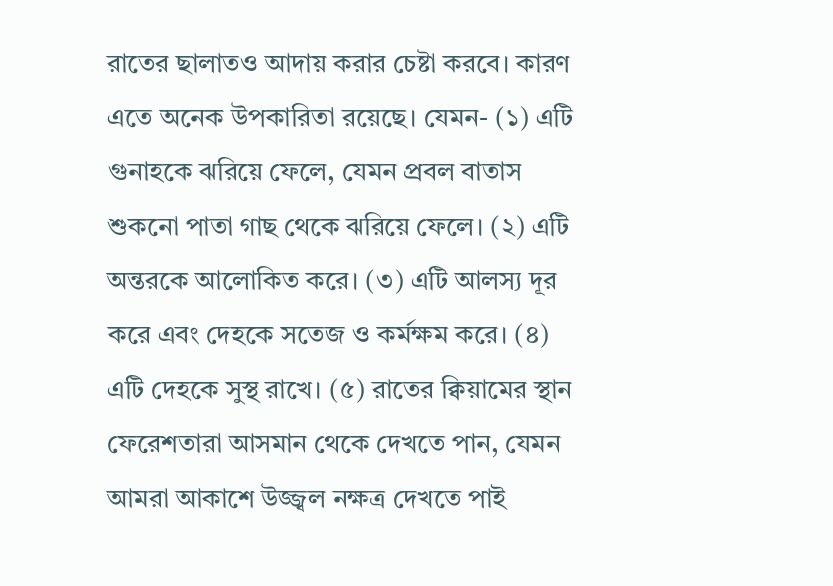রাতের ছালাতও আদায় করার চেষ্টা করবে। কারণ এতে অনেক উপকারিতা রয়েছে। যেমন- (১) এটি গুনাহকে ঝরিয়ে ফেলে, যেমন প্রবল বাতাস শুকনো পাতা গাছ থেকে ঝরিয়ে ফেলে। (২) এটি অন্তরকে আলোকিত করে। (৩) এটি আলস্য দূর করে এবং দেহকে সতেজ ও কর্মক্ষম করে। (৪) এটি দেহকে সুস্থ রাখে। (৫) রাতের ক্বিয়ামের স্থান ফেরেশতারা আসমান থেকে দেখতে পান, যেমন আমরা আকাশে উজ্জ্বল নক্ষত্র দেখতে পাই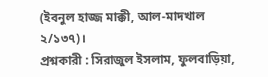(ইবনুল হাজ্জ মাক্কী, আল-মাদখাল ২/১৩৭)।
প্রশ্নকারী : সিরাজুল ইসলাম, ফুলবাড়িয়া,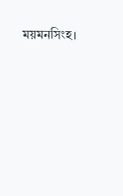ময়মনসিংহ।